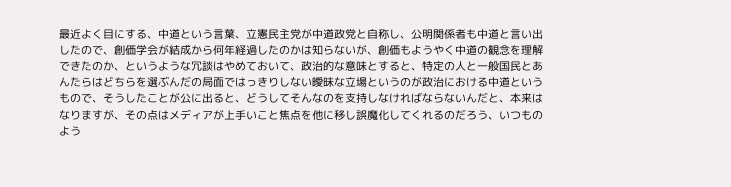最近よく目にする、中道という言葉、立憲民主党が中道政党と自称し、公明関係者も中道と言い出したので、創価学会が結成から何年経過したのかは知らないが、創価もようやく中道の観念を理解できたのか、というような冗談はやめておいて、政治的な意味とすると、特定の人と一般国民とあんたらはどちらを選ぶんだの局面ではっきりしない曖昧な立場というのが政治における中道というもので、そうしたことが公に出ると、どうしてそんなのを支持しなければならないんだと、本来はなりますが、その点はメディアが上手いこと焦点を他に移し誤魔化してくれるのだろう、いつものよう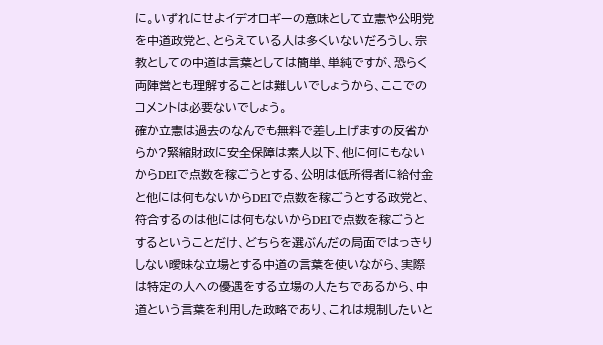に。いずれにせよイデオロギーの意味として立憲や公明党を中道政党と、とらえている人は多くいないだろうし、宗教としての中道は言葉としては簡単、単純ですが、恐らく両陣営とも理解することは難しいでしょうから、ここでのコメントは必要ないでしょう。
確か立憲は過去のなんでも無料で差し上げますの反省からか?緊縮財政に安全保障は素人以下、他に何にもないからDEIで点数を稼ごうとする、公明は低所得者に給付金と他には何もないからDEIで点数を稼ごうとする政党と、符合するのは他には何もないからDEIで点数を稼ごうとするということだけ、どちらを選ぶんだの局面ではっきりしない曖昧な立場とする中道の言葉を使いながら、実際は特定の人への優遇をする立場の人たちであるから、中道という言葉を利用した政略であり、これは規制したいと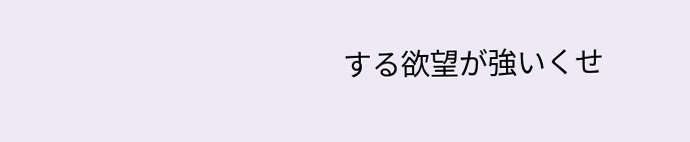する欲望が強いくせ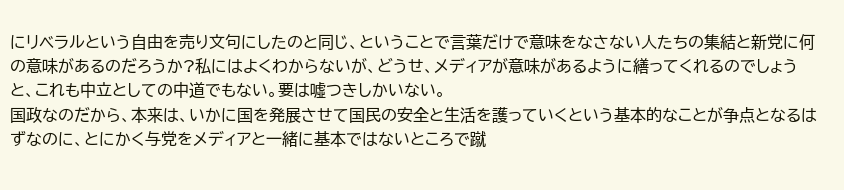にリベラルという自由を売り文句にしたのと同じ、ということで言葉だけで意味をなさない人たちの集結と新党に何の意味があるのだろうか?私にはよくわからないが、どうせ、メディアが意味があるように繕ってくれるのでしょうと、これも中立としての中道でもない。要は噓つきしかいない。
国政なのだから、本来は、いかに国を発展させて国民の安全と生活を護っていくという基本的なことが争点となるはずなのに、とにかく与党をメディアと一緒に基本ではないところで蹴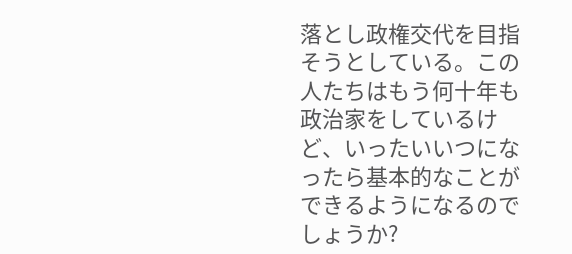落とし政権交代を目指そうとしている。この人たちはもう何十年も政治家をしているけど、いったいいつになったら基本的なことができるようになるのでしょうか?